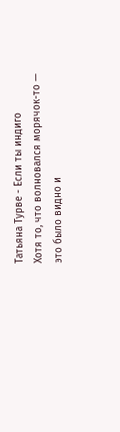Татьяна Турве - Если ты индиго
Хотя то, что волновался морячок-то — это было видно и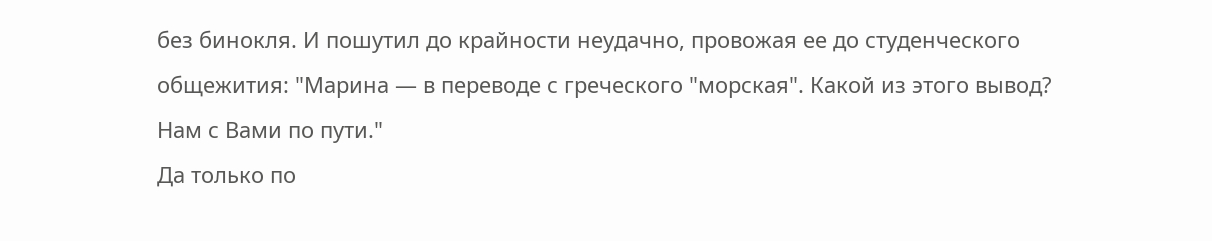без бинокля. И пошутил до крайности неудачно, провожая ее до студенческого общежития: "Марина — в переводе с греческого "морская". Какой из этого вывод? Нам с Вами по пути."
Да только по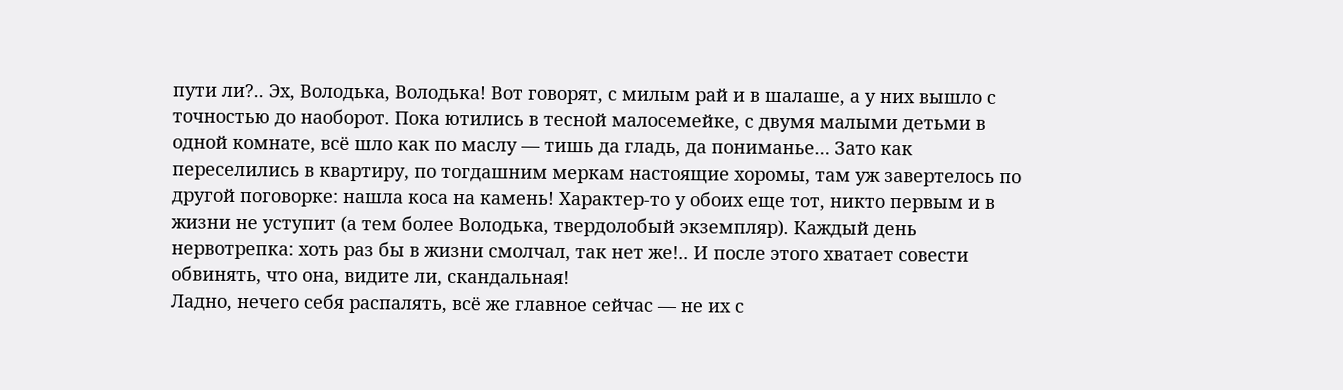пути ли?.. Эх, Володька, Володька! Вот говорят, с милым рай и в шалаше, а у них вышло с точностью до наоборот. Пока ютились в тесной малосемейке, с двумя малыми детьми в одной комнате, всё шло как по маслу — тишь да гладь, да пониманье… Зато как переселились в квартиру, по тогдашним меркам настоящие хоромы, там уж завертелось по другой поговорке: нашла коса на камень! Характер-то у обоих еще тот, никто первым и в жизни не уступит (а тем более Володька, твердолобый экземпляр). Каждый день нервотрепка: хоть раз бы в жизни смолчал, так нет же!.. И после этого хватает совести обвинять, что она, видите ли, скандальная!
Ладно, нечего себя распалять, всё же главное сейчас — не их с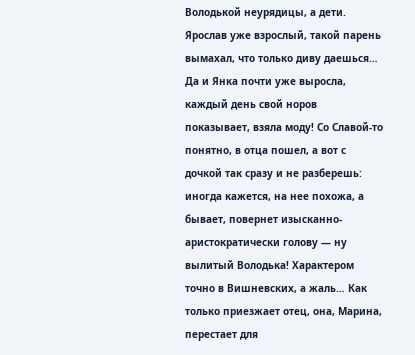Володькой неурядицы, а дети. Ярослав уже взрослый, такой парень вымахал, что только диву даешься… Да и Янка почти уже выросла, каждый день свой норов показывает, взяла моду! Со Славой-то понятно, в отца пошел, а вот с дочкой так сразу и не разберешь: иногда кажется, на нее похожа, а бывает, повернет изысканно-аристократически голову — ну вылитый Володька! Характером точно в Вишневских, а жаль… Как только приезжает отец, она, Марина, перестает для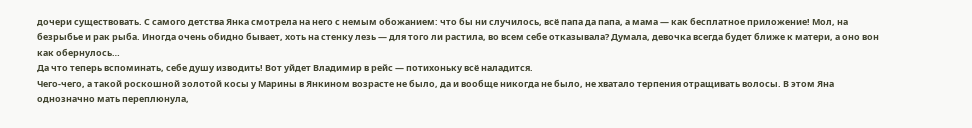дочери существовать. С самого детства Янка смотрела на него с немым обожанием: что бы ни случилось, всё папа да папа, а мама — как бесплатное приложение! Мол, на безрыбье и рак рыба. Иногда очень обидно бывает, хоть на стенку лезь — для того ли растила, во всем себе отказывала? Думала, девочка всегда будет ближе к матери, а оно вон как обернулось…
Да что теперь вспоминать, себе душу изводить! Вот уйдет Владимир в рейс — потихоньку всё наладится.
Чего-чего, а такой роскошной золотой косы у Марины в Янкином возрасте не было, да и вообще никогда не было, не хватало терпения отращивать волосы. В этом Яна однозначно мать переплюнула,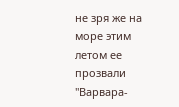не зря же на море этим летом ее прозвали "Варвара-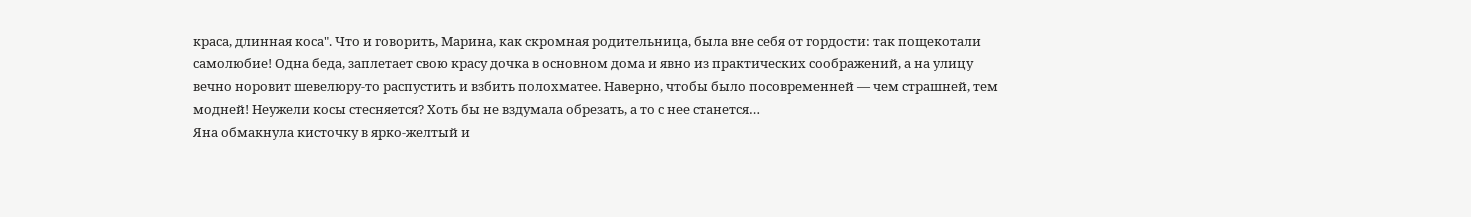краса, длинная коса". Что и говорить, Марина, как скромная родительница, была вне себя от гордости: так пощекотали самолюбие! Одна беда, заплетает свою красу дочка в основном дома и явно из практических соображений, а на улицу вечно норовит шевелюру-то распустить и взбить полохматее. Наверно, чтобы было посовременней — чем страшней, тем модней! Неужели косы стесняется? Хоть бы не вздумала обрезать, а то с нее станется…
Яна обмакнула кисточку в ярко-желтый и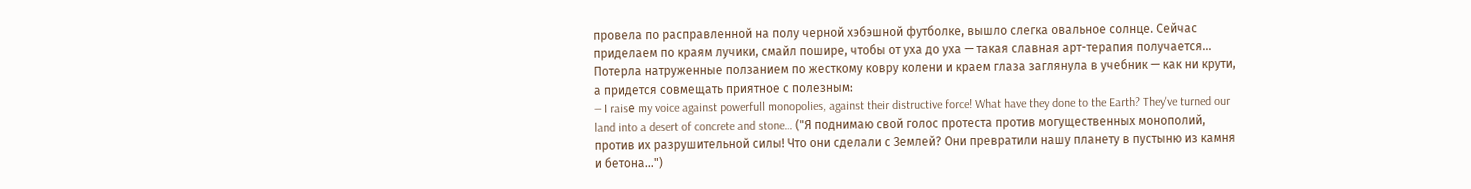провела по расправленной на полу черной хэбэшной футболке, вышло слегка овальное солнце. Сейчас приделаем по краям лучики, смайл пошире, чтобы от уха до уха — такая славная арт-терапия получается… Потерла натруженные ползанием по жесткому ковру колени и краем глаза заглянула в учебник — как ни крути, а придется совмещать приятное с полезным:
— I raisе my voice against powerfull monopolies, against their distructive force! What have they done to the Earth? They've turned our land into a desert of concrete and stone… ("Я поднимаю свой голос протеста против могущественных монополий, против их разрушительной силы! Что они сделали с Землей? Они превратили нашу планету в пустыню из камня и бетона…")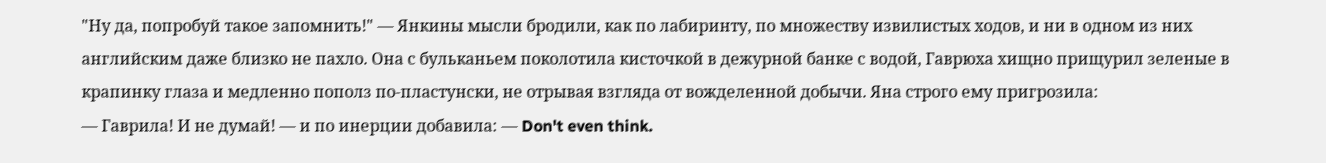"Ну да, попробуй такое запомнить!" — Янкины мысли бродили, как по лабиринту, по множеству извилистых ходов, и ни в одном из них английским даже близко не пахло. Она с бульканьем поколотила кисточкой в дежурной банке с водой, Гаврюха хищно прищурил зеленые в крапинку глаза и медленно пополз по-пластунски, не отрывая взгляда от вожделенной добычи. Яна строго ему пригрозила:
— Гаврила! И не думай! — и по инерции добавила: — Don't even think.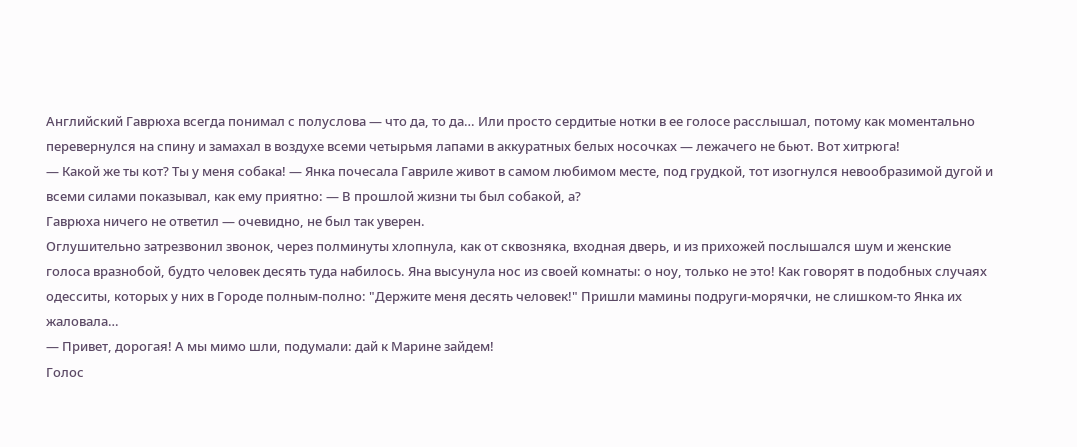Английский Гаврюха всегда понимал с полуслова — что да, то да… Или просто сердитые нотки в ее голосе расслышал, потому как моментально перевернулся на спину и замахал в воздухе всеми четырьмя лапами в аккуратных белых носочках — лежачего не бьют. Вот хитрюга!
— Какой же ты кот? Ты у меня собака! — Янка почесала Гавриле живот в самом любимом месте, под грудкой, тот изогнулся невообразимой дугой и всеми силами показывал, как ему приятно: — В прошлой жизни ты был собакой, а?
Гаврюха ничего не ответил — очевидно, не был так уверен.
Оглушительно затрезвонил звонок, через полминуты хлопнула, как от сквозняка, входная дверь, и из прихожей послышался шум и женские голоса вразнобой, будто человек десять туда набилось. Яна высунула нос из своей комнаты: о ноу, только не это! Как говорят в подобных случаях одесситы, которых у них в Городе полным-полно: "Держите меня десять человек!" Пришли мамины подруги-морячки, не слишком-то Янка их жаловала…
— Привет, дорогая! А мы мимо шли, подумали: дай к Марине зайдем!
Голос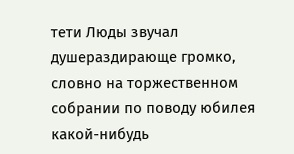тети Люды звучал душераздирающе громко, словно на торжественном собрании по поводу юбилея какой-нибудь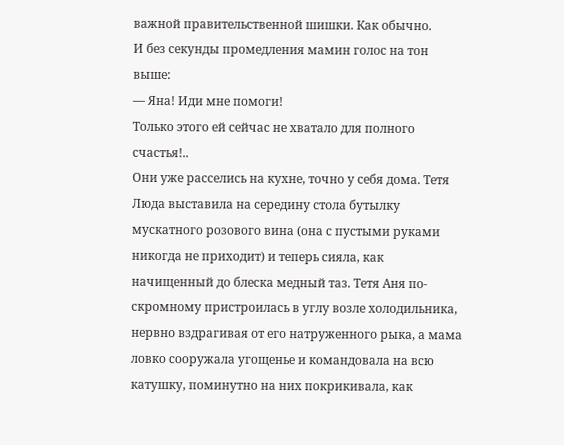важной правительственной шишки. Как обычно.
И без секунды промедления мамин голос на тон выше:
— Яна! Иди мне помоги!
Только этого ей сейчас не хватало для полного счастья!..
Они уже расселись на кухне, точно у себя дома. Тетя Люда выставила на середину стола бутылку мускатного розового вина (она с пустыми руками никогда не приходит) и теперь сияла, как начищенный до блеска медный таз. Тетя Аня по-скромному пристроилась в углу возле холодильника, нервно вздрагивая от его натруженного рыка, а мама ловко сооружала угощенье и командовала на всю катушку, поминутно на них покрикивала, как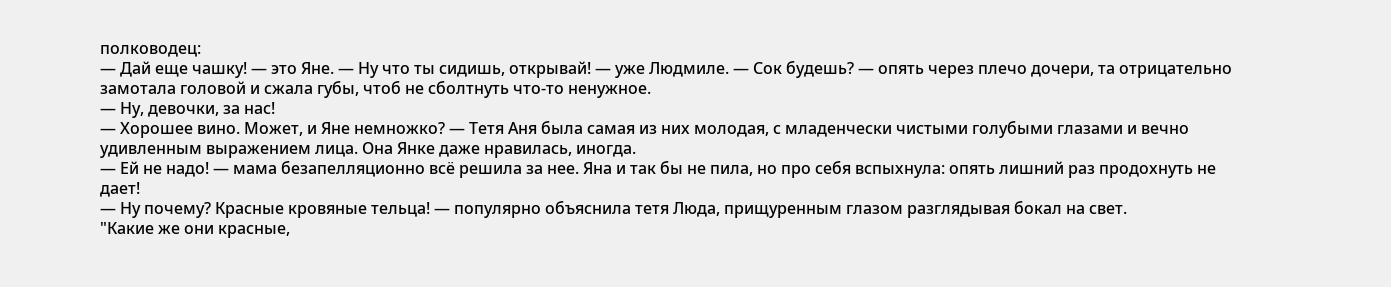полководец:
— Дай еще чашку! — это Яне. — Ну что ты сидишь, открывай! — уже Людмиле. — Сок будешь? — опять через плечо дочери, та отрицательно замотала головой и сжала губы, чтоб не сболтнуть что-то ненужное.
— Ну, девочки, за нас!
— Хорошее вино. Может, и Яне немножко? — Тетя Аня была самая из них молодая, с младенчески чистыми голубыми глазами и вечно удивленным выражением лица. Она Янке даже нравилась, иногда.
— Ей не надо! — мама безапелляционно всё решила за нее. Яна и так бы не пила, но про себя вспыхнула: опять лишний раз продохнуть не дает!
— Ну почему? Красные кровяные тельца! — популярно объяснила тетя Люда, прищуренным глазом разглядывая бокал на свет.
"Какие же они красные,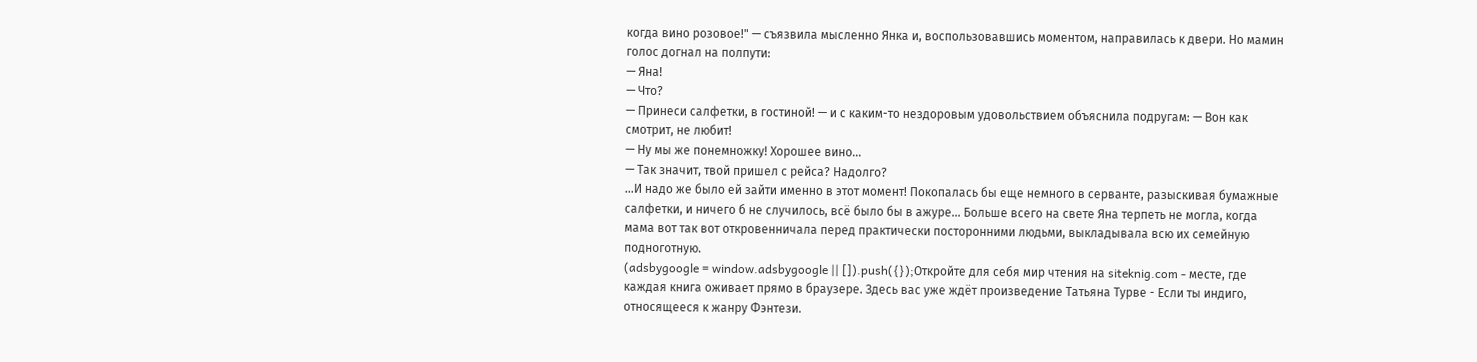когда вино розовое!" — съязвила мысленно Янка и, воспользовавшись моментом, направилась к двери. Но мамин голос догнал на полпути:
— Яна!
— Что?
— Принеси салфетки, в гостиной! — и с каким-то нездоровым удовольствием объяснила подругам: — Вон как смотрит, не любит!
— Ну мы же понемножку! Хорошее вино…
— Так значит, твой пришел с рейса? Надолго?
…И надо же было ей зайти именно в этот момент! Покопалась бы еще немного в серванте, разыскивая бумажные салфетки, и ничего б не случилось, всё было бы в ажуре… Больше всего на свете Яна терпеть не могла, когда мама вот так вот откровенничала перед практически посторонними людьми, выкладывала всю их семейную подноготную.
(adsbygoogle = window.adsbygoogle || []).push({});Откройте для себя мир чтения на siteknig.com - месте, где каждая книга оживает прямо в браузере. Здесь вас уже ждёт произведение Татьяна Турве - Если ты индиго, относящееся к жанру Фэнтези.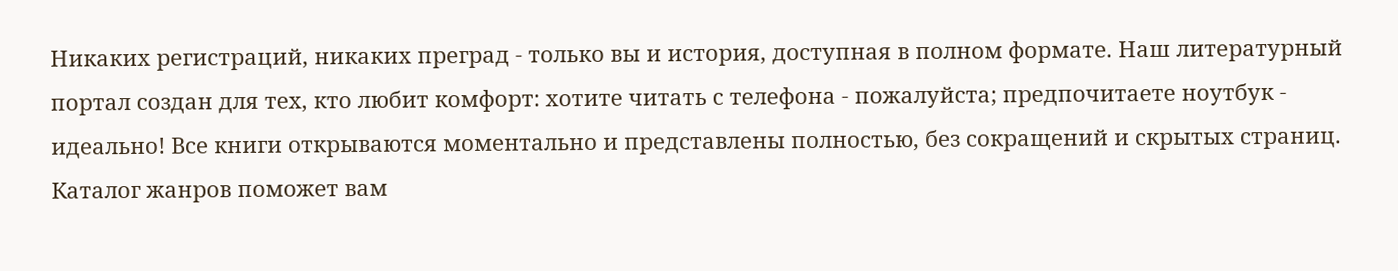Никаких регистраций, никаких преград - только вы и история, доступная в полном формате. Наш литературный портал создан для тех, кто любит комфорт: хотите читать с телефона - пожалуйста; предпочитаете ноутбук - идеально! Все книги открываются моментально и представлены полностью, без сокращений и скрытых страниц. Каталог жанров поможет вам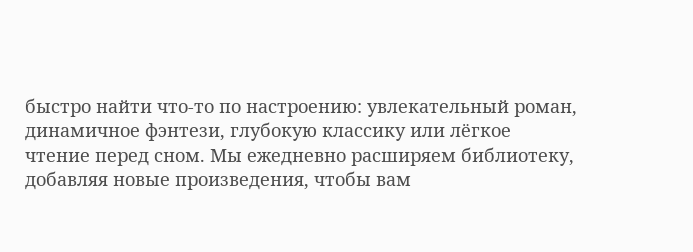быстро найти что-то по настроению: увлекательный роман, динамичное фэнтези, глубокую классику или лёгкое чтение перед сном. Мы ежедневно расширяем библиотеку, добавляя новые произведения, чтобы вам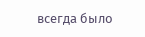всегда было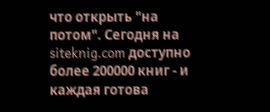что открыть "на потом". Сегодня на siteknig.com доступно более 200000 книг - и каждая готова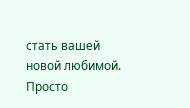стать вашей новой любимой. Просто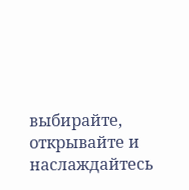выбирайте, открывайте и наслаждайтесь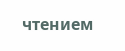чтением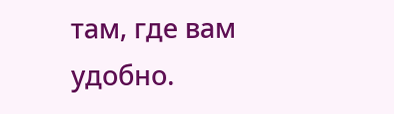там, где вам удобно.